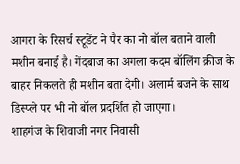आगरा के रिसर्च स्टूडेंट ने पैर का नो बॉल बताने वाली मशीन बनाई है। गेंदबाज का अगला कदम बॉलिंग क्रीज के बाहर निकलते ही मशीन बता देगी। अलार्म बजने के साथ डिस्प्ले पर भी नो बॉल प्रदर्शित हो जाएगा।
शाहगंज के शिवाजी नगर निवासी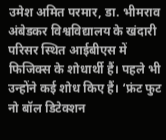उमेश अमित परमार, डा. भीमराव अंबेडकर विश्वविद्यालय के खंदारी परिसर स्थित आईबीएस में फिजिक्स के शोधार्थी हैं। पहले भी उन्होंने कई शोध किए हैं। ‘फ्रंट फुट नो बॉल डिटेक्शन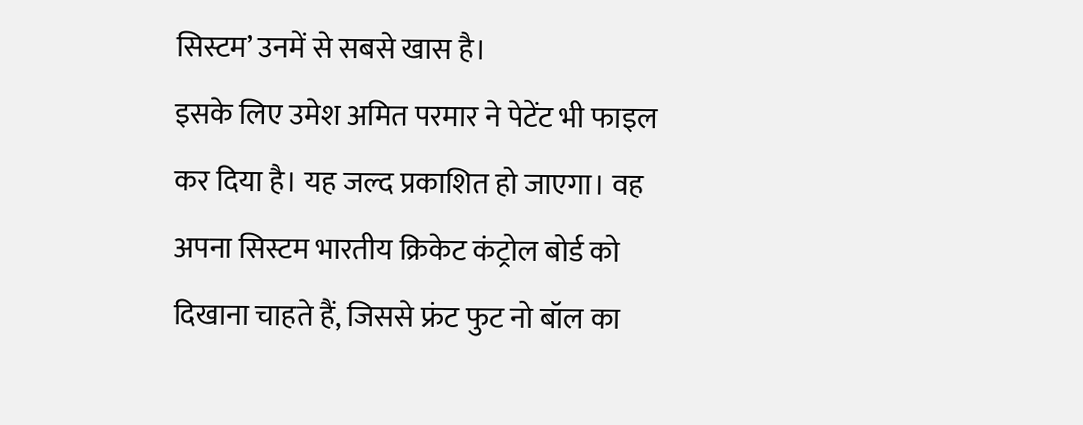सिस्टम’ उनमें से सबसे खास है।
इसके लिए उमेश अमित परमार ने पेटेंट भी फाइल कर दिया है। यह जल्द प्रकाशित हो जाएगा। वह अपना सिस्टम भारतीय क्रिकेट कंट्रोल बोर्ड को दिखाना चाहते हैं, जिससे फ्रंट फुट नो बॉल का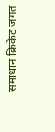समाधान क्रिकेट जगत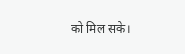को मिल सके।